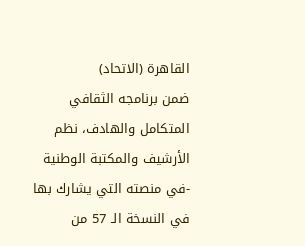القاهرة (الاتحاد)
ضمن برنامجه الثقافي المتكامل والهادف، نظم الأرشيف والمكتبة الوطنية -في منصته التي يشارك بها في النسخة الـ 57 من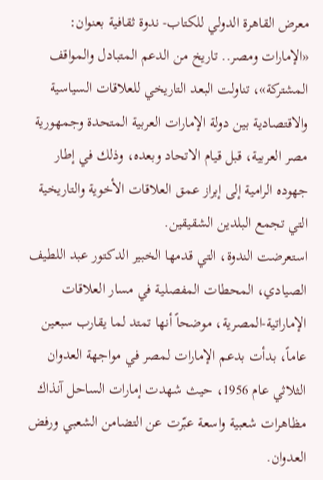معرض القاهرة الدولي للكتاب- ندوة ثقافية بعنوان: «الإمارات ومصر.. تاريخ من الدعم المتبادل والمواقف المشتركة»، تناولت البعد التاريخي للعلاقات السياسية والاقتصادية بين دولة الإمارات العربية المتحدة وجمهورية مصر العربية، قبل قيام الاتحاد وبعده، وذلك في إطار جهوده الرامية إلى إبراز عمق العلاقات الأخوية والتاريخية التي تجمع البلدين الشقيقين.
استعرضت الندوة، التي قدمها الخبير الدكتور عبد اللطيف الصيادي، المحطات المفصلية في مسار العلاقات الإماراتية-المصرية، موضحاً أنها تمتد لما يقارب سبعين عاماً، بدأت بدعم الإمارات لمصر في مواجهة العدوان الثلاثي عام 1956، حيث شهدت إمارات الساحل آنذاك مظاهرات شعبية واسعة عبّرت عن التضامن الشعبي ورفض العدوان.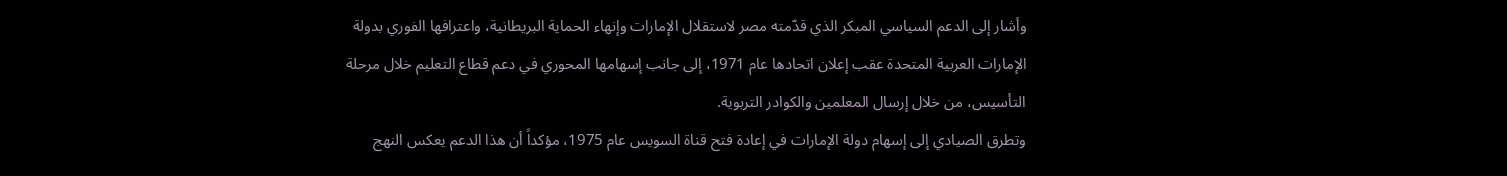وأشار إلى الدعم السياسي المبكر الذي قدّمته مصر لاستقلال الإمارات وإنهاء الحماية البريطانية، واعترافها الفوري بدولة الإمارات العربية المتحدة عقب إعلان اتحادها عام 1971، إلى جانب إسهامها المحوري في دعم قطاع التعليم خلال مرحلة التأسيس، من خلال إرسال المعلمين والكوادر التربوية.
وتطرق الصيادي إلى إسهام دولة الإمارات في إعادة فتح قناة السويس عام 1975، مؤكداً أن هذا الدعم يعكس النهج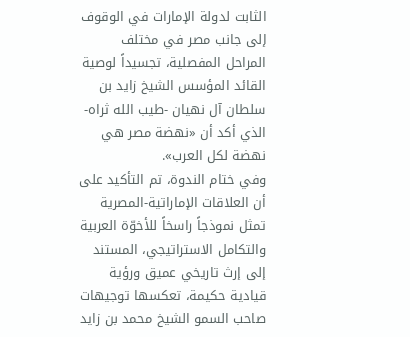الثابت لدولة الإمارات في الوقوف إلى جانب مصر في مختلف المراحل المفصلية، تجسيداً لوصية القائد المؤسس الشيخ زايد بن سلطان آل نهيان -طيب الله ثراه- الذي أكد أن «نهضة مصر هي نهضة لكل العرب».
وفي ختام الندوة، تم التأكيد على أن العلاقات الإماراتية-المصرية تمثل نموذجاً راسخاً للأخوّة العربية والتكامل الاستراتيجي، المستند إلى إرث تاريخي عميق ورؤية قيادية حكيمة، تعكسها توجيهات صاحب السمو الشيخ محمد بن زايد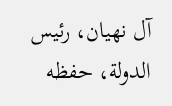آل نهيان، رئيس الدولة، حفظه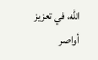الله، في تعزيز أواصر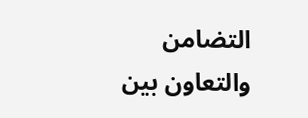التضامن والتعاون بين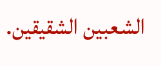الشعبين الشقيقين.